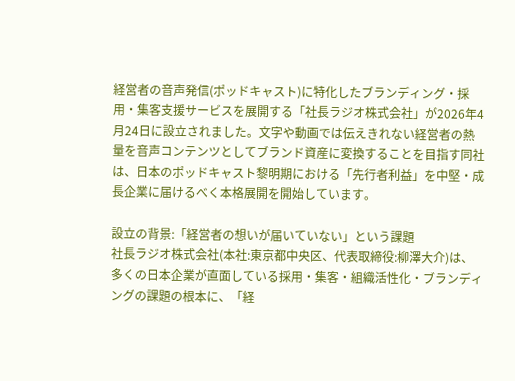経営者の音声発信(ポッドキャスト)に特化したブランディング・採用・集客支援サービスを展開する「社長ラジオ株式会社」が2026年4月24日に設立されました。文字や動画では伝えきれない経営者の熱量を音声コンテンツとしてブランド資産に変換することを目指す同社は、日本のポッドキャスト黎明期における「先行者利益」を中堅・成長企業に届けるべく本格展開を開始しています。

設立の背景:「経営者の想いが届いていない」という課題
社長ラジオ株式会社(本社:東京都中央区、代表取締役:柳澤大介)は、多くの日本企業が直面している採用・集客・組織活性化・ブランディングの課題の根本に、「経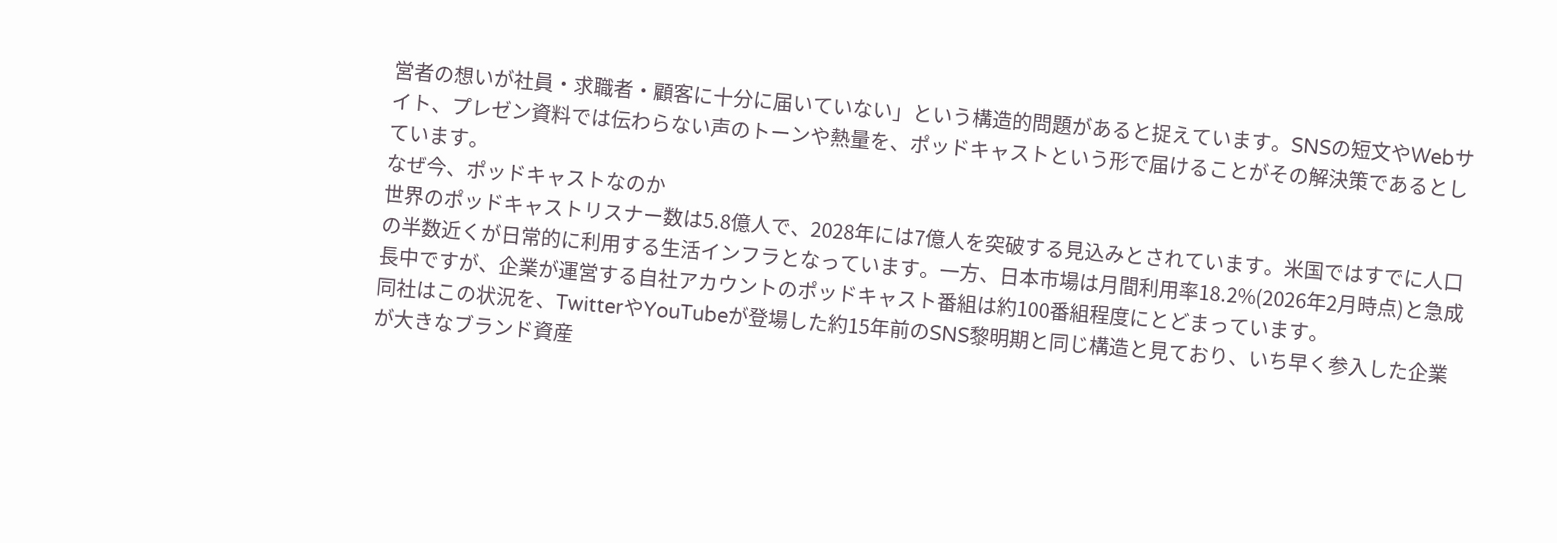営者の想いが社員・求職者・顧客に十分に届いていない」という構造的問題があると捉えています。SNSの短文やWebサイト、プレゼン資料では伝わらない声のトーンや熱量を、ポッドキャストという形で届けることがその解決策であるとしています。
なぜ今、ポッドキャストなのか
世界のポッドキャストリスナー数は5.8億人で、2028年には7億人を突破する見込みとされています。米国ではすでに人口の半数近くが日常的に利用する生活インフラとなっています。一方、日本市場は月間利用率18.2%(2026年2月時点)と急成長中ですが、企業が運営する自社アカウントのポッドキャスト番組は約100番組程度にとどまっています。
同社はこの状況を、TwitterやYouTubeが登場した約15年前のSNS黎明期と同じ構造と見ており、いち早く参入した企業が大きなブランド資産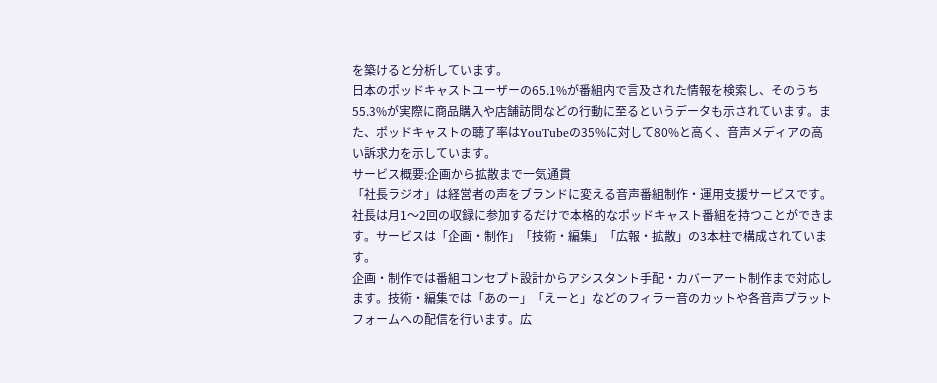を築けると分析しています。
日本のポッドキャストユーザーの65.1%が番組内で言及された情報を検索し、そのうち55.3%が実際に商品購入や店舗訪問などの行動に至るというデータも示されています。また、ポッドキャストの聴了率はYouTubeの35%に対して80%と高く、音声メディアの高い訴求力を示しています。
サービス概要:企画から拡散まで一気通貫
「社長ラジオ」は経営者の声をブランドに変える音声番組制作・運用支援サービスです。社長は月1〜2回の収録に参加するだけで本格的なポッドキャスト番組を持つことができます。サービスは「企画・制作」「技術・編集」「広報・拡散」の3本柱で構成されています。
企画・制作では番組コンセプト設計からアシスタント手配・カバーアート制作まで対応します。技術・編集では「あのー」「えーと」などのフィラー音のカットや各音声プラットフォームへの配信を行います。広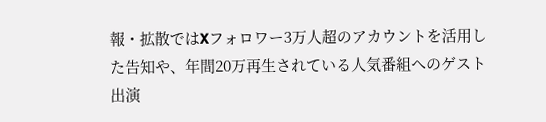報・拡散ではXフォロワー3万人超のアカウントを活用した告知や、年間20万再生されている人気番組へのゲスト出演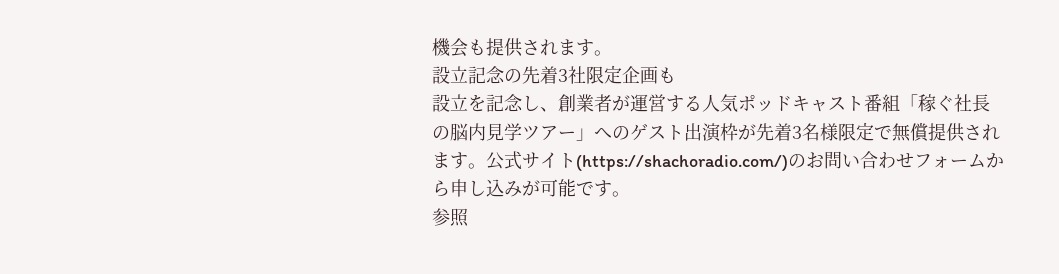機会も提供されます。
設立記念の先着3社限定企画も
設立を記念し、創業者が運営する人気ポッドキャスト番組「稼ぐ社長の脳内見学ツアー」へのゲスト出演枠が先着3名様限定で無償提供されます。公式サイト(https://shachoradio.com/)のお問い合わせフォームから申し込みが可能です。
参照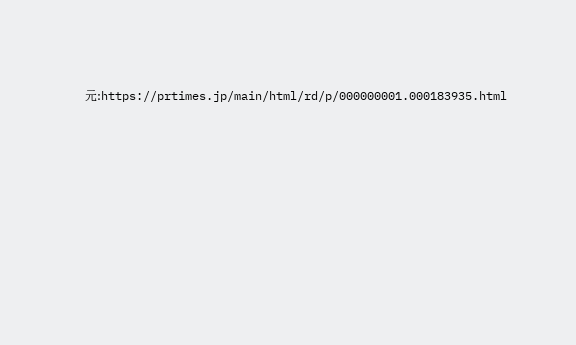元:https://prtimes.jp/main/html/rd/p/000000001.000183935.html